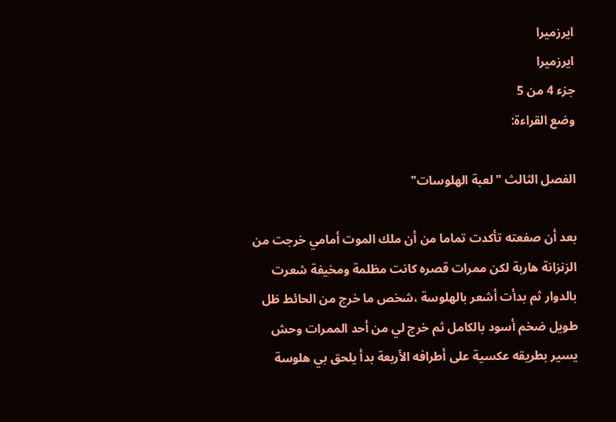ايرزميرا
ايرزميرا
جزء 4 من 5
وضع القراءة:

الفصل الثالث " لعبة الهلوسات"

بعد أن صفعته تأكدت تماما من أن ملك الموت أمامي خرجت من الزنزانة هاربة لكن ممرات قصره كانت مظلمة ومخيفة شعرت بالدوار ثم بدأت أشعر بالهلوسة ،شخص ما خرج من الحائط ظل طويل ضخم أسود بالكامل ثم خرج لي من أحد الممرات وحش يسير بطريقه عكسية على أطرافه الأربعة بدأ يلحق بي هلوسة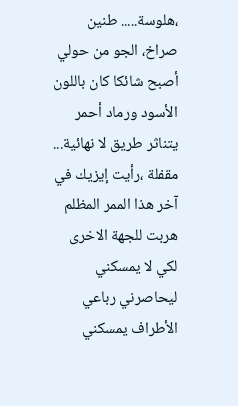،هلوسة..... طنين صراخ، الجو من حولي أصبح شائكا كان باللون الأسود ورماد أحمر يتناثر طريق لا نهائية... مقفلة ،رأيت إيزيك في آخر هذا الممر المظلم هربت للجهة الاخرى لكي لا يمسكني ليحاصرني رباعي الأطراف يمسكني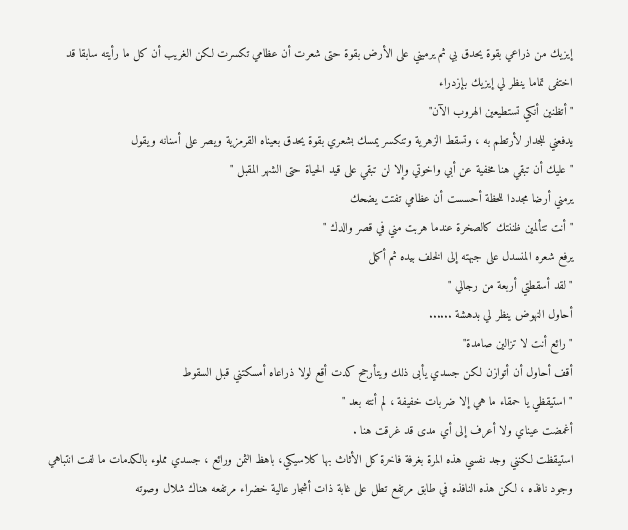إيزيك من ذراعي بقوة يحدق بي ثم يرميني على الأرض بقوة حتى شعرت أن عظامي تكسرت لكن الغريب أن كل ما رأيته سابقا قد اختفى تماما ينظر لي إيزيك بإزدراء
" أتظنين أنكي تستطيعين الهروب الآن"
يدفعني للجدار لأرتطم به ، وتسقط الزهرية وتنكسر يمسك بشعري بقوة يحدق بعيناه القرمزية ويصر على أسنانه ويقول
" عليك أن تبقي هنا مخفية عن أبي واخوتي وإلا لن تبقي على قيد الحياة حتى الشهر المقبل "
يرمني أرضا مجددا للحظة أحسست أن عظامي تفتت يضحك
" أنت تتألمين ظننتك كالصخرة عندما هربت مني في قصر والدك "
يرفع شعره المنسدل على جبهته إلى الخلف بيده ثم أكمل
" لقد أسقطتي أربعة من رجالي "
أحاول النهوض ينظر لي بدهشة ......
" رائع أنت لا تزالين صامدة"
أقف أحاول أن أتوازن لكن جسدي يأبى ذلك ويتأرجح كدت أقع لولا ذراعاه أمسكتني قبل السقوط
" استيقظي يا حمقاء ما هي إلا ضربات خفيفة ، لم أنته بعد "
أغمضت عيناي ولا أعرف إلى أي مدى قد غرقت هنا .
استيقظت لكنني وجد نفسي هذه المرة بغرفة فاخرة كل الأثاث بها كلاسيكي، باهظ الثمن ورائع ، جسدي مملوء بالكدمات ما لفت انتباهي وجود نافذه ، لكن هذه النافذه في طابق مرتفع تطل على غابة ذات أشجار عالية خضراء مرتفعه هناك شلال وصوته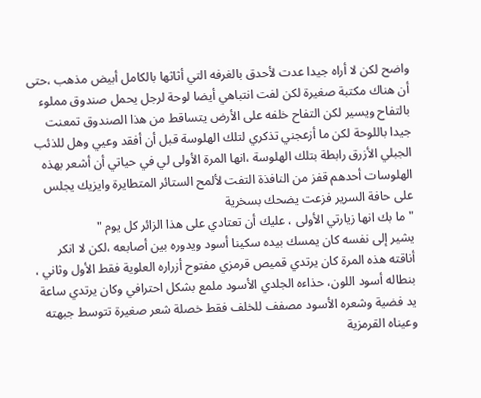واضح لكن لا أراه جيدا عدت لأحدق بالغرفه التي أثاثها بالكامل أبيض مذهب ،حتى أن هناك مكتبة صغيرة لكن لفت انتباهي أيضا لوحة لرجل يحمل صندوق مملوء بالتفاح ويسير لكن التفاح خلفه على الأرض يتساقط من هذا الصندوق تمعنت جيدا باللوحة لكن ما أزعجني تذكري لتلك الهلوسة قبل أن أفقد وعيي وهل للذئب الجبلي الأزرق رابطة بتلك الهلوسة ،انها المرة الأولى لي في حياتي أن أشعر بهذه الهلوسات أحدهم قفز من النافذة التفت لألمح الستائر المتطايرة وايزيك يجلس على حافة السرير فزعت يضحك بسخرية
" ما بك انها زيارتي الأولى ، عليك أن تعتادي على هذا الزائر كل يوم "
يشير إلى نفسه كان يمسك بيده سكينا أسود ويدوره بين أصابعه ،لكن لا انكر أناقته هذه المرة كان يرتدي قميص قرمزي مفتوح أزراره العلوية فقط الأول وثاني ، بنطاله أسود اللون، حذاءه الجلدي الأسود ملمع بشكل احترافي وكان يرتدي ساعة يد فضية وشعره الأسود مصفف للخلف فقط خصلة شعر صغيرة تتوسط جبهته وعيناه القرمزية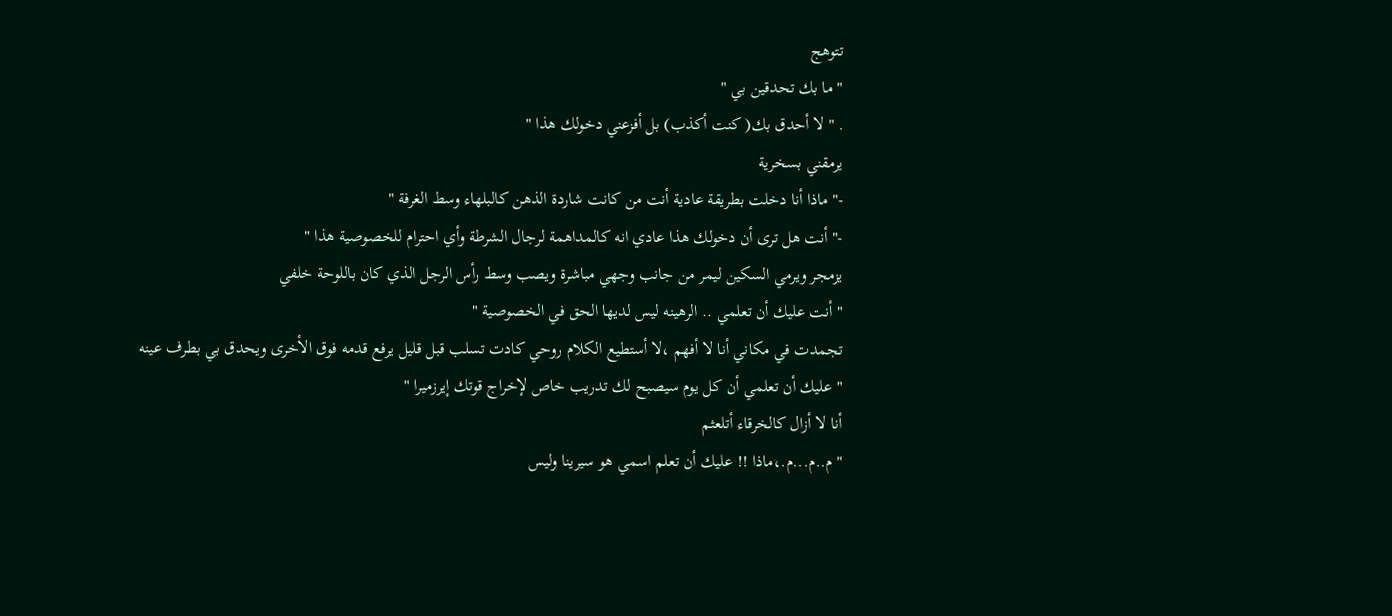تتوهج
" ما بك تحدقين بي "
. " لا أحدق بك( كنت أكذب) بل أفزعني دخولك هذا "
يرمقني بسخرية
-" ماذا أنا دخلت بطريقة عادية أنت من كانت شاردة الذهن كالبلهاء وسط الغرفة "
-" أنت هل ترى أن دخولك هذا عادي انه كالمداهمة لرجال الشرطة وأي احترام للخصوصية هذا "
يزمجر ويرمي السكين ليمر من جانب وجهي مباشرة ويصب وسط رأس الرجل الذي كان باللوحة خلفي
" أنت عليك أن تعلمي .. الرهينه ليس لديها الحق في الخصوصية "
تجمدت في مكاني أنا لا أفهم ،لا أستطيع الكلام روحي كادت تسلب قبل قليل يرفع قدمه فوق الأخرى ويحدق بي بطرف عينه
" عليك أن تعلمي أن كل يوم سيصبح لك تدريب خاص لإخراج قوتك إيرزميرا "
أنا لا أزال كالخرقاء أتلعثم
" م..م...م.،ماذا !! عليك أن تعلم اسمي هو سيرينا وليس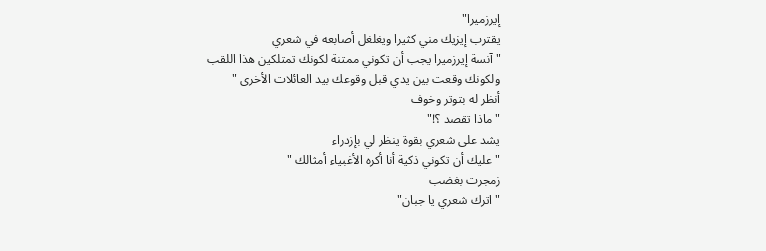إيرزميرا"
يقترب إيزيك مني كثيرا ويغلغل أصابعه في شعري
" آنسة إيرزميرا يجب أن تكوني ممتنة لكونك تمتلكين هذا اللقب ولكونك وقعت بين يدي قبل وقوعك بيد العائلات الأخرى "
أنظر له بتوتر وخوف
" ماذا تقصد ؟!"
يشد على شعري بقوة ينظر لي بإزدراء
" عليك أن تكوني ذكية أنا أكره الأغبياء أمثالك "
زمجرت بغضب
" اترك شعري يا جبان"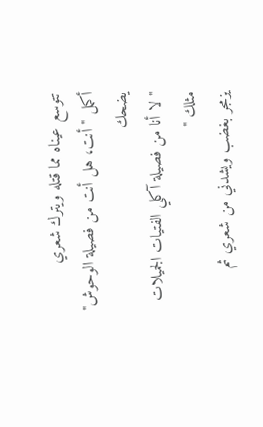تتوسع عيناه مما قتله ويترك شعري
أكمل " أنت، هل أنت من فصيلة الوحوش"
يضحك
" لا أنا من فصيلة آكلي الفتيات الجميلات مثلك "
يزمجر بغضب ويشدني من شعري ثم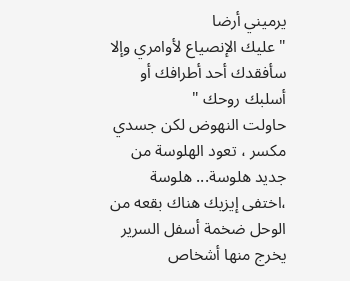يرميني أرضا
" عليك الإنصياع لأوامري وإلا سأفقدك أحد أطرافك أو أسلبك روحك "
حاولت النهوض لكن جسدي مكسر ، تعود الهلوسة من جديد هلوسة... هلوسة ،اختفى إيزيك هناك بقعه من الوحل ضخمة أسفل السرير يخرج منها أشخاص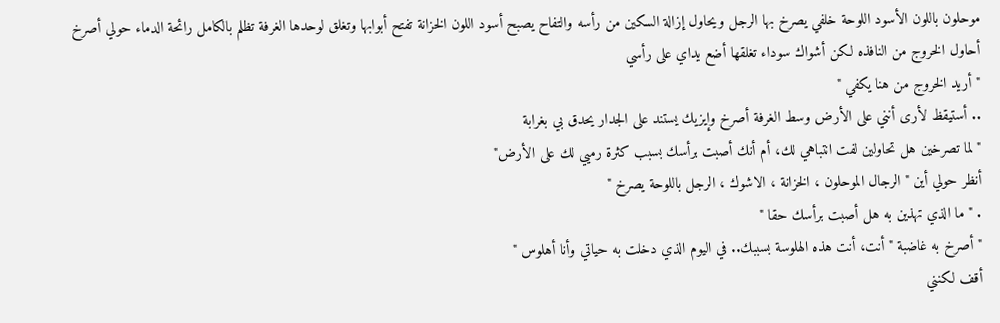موحلون باللون الأسود اللوحة خلفي يصرخ بها الرجل ويحاول إزالة السكين من رأسه والتفاح يصبح أسود اللون الخزانة تفتح أبوابها وتغلق لوحدها الغرفة تظلم بالكامل رائحة الدماء حولي أصرخ أحاول الخروج من النافذه لكن أشواك سوداء تغلقها أضع يداي على رأسي
" أريد الخروج من هنا يكفي "
.. أستيقظ لأرى أنني على الأرض وسط الغرفة أصرخ وإيزيك يستند على الجدار يحدق بي بغرابة
" لما تصرخين هل تحاولين لفت انتباهي لك، أم أنك أصبت برأسك بسبب كثرة رميي لك على الأرض"
أنظر حولي أين "الرجال الموحلون ، الخزانة ، الاشوك ، الرجل باللوحة يصرخ "
. " ما الذي تهذين به هل أصبت برأسك حقا "
" أصرخ به غاضبة " أنت، أنت هذه الهلوسة بسببك.. في اليوم الذي دخلت به حياتي وأنا أهلوس "
أقف لكنني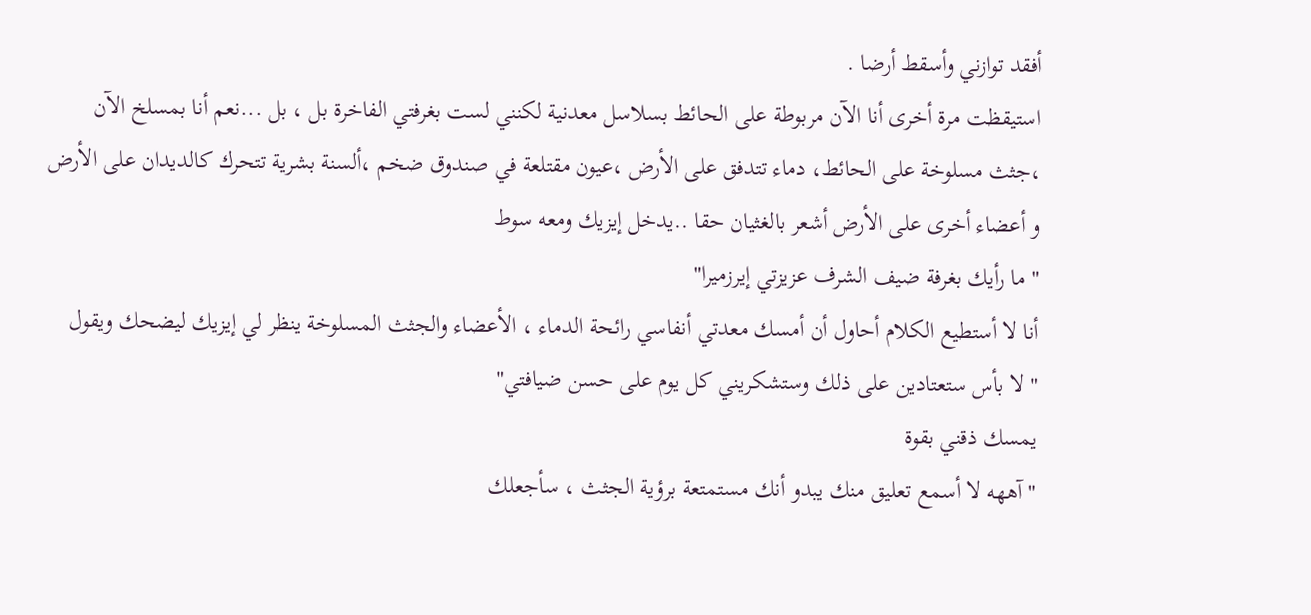أفقد توازني وأسقط أرضا .
استيقظت مرة أخرى أنا الآن مربوطة على الحائط بسلاسل معدنية لكنني لست بغرفتي الفاخرة بل ، بل ...نعم أنا بمسلخ الآن ،جثث مسلوخة على الحائط، دماء تتدفق على الأرض ،عيون مقتلعة في صندوق ضخم ،ألسنة بشرية تتحرك كالديدان على الأرض و أعضاء أخرى على الأرض أشعر بالغثيان حقا ..يدخل إيزيك ومعه سوط
" ما رأيك بغرفة ضيف الشرف عزيزتي إيرزميرا"
أنا لا أستطيع الكلام أحاول أن أمسك معدتي أنفاسي رائحة الدماء ، الأعضاء والجثث المسلوخة ينظر لي إيزيك ليضحك ويقول
" لا بأس ستعتادين على ذلك وستشكريني كل يوم على حسن ضيافتي"
يمسك ذقني بقوة
" آههه لا أسمع تعليق منك يبدو أنك مستمتعة برؤية الجثث ، سأجعلك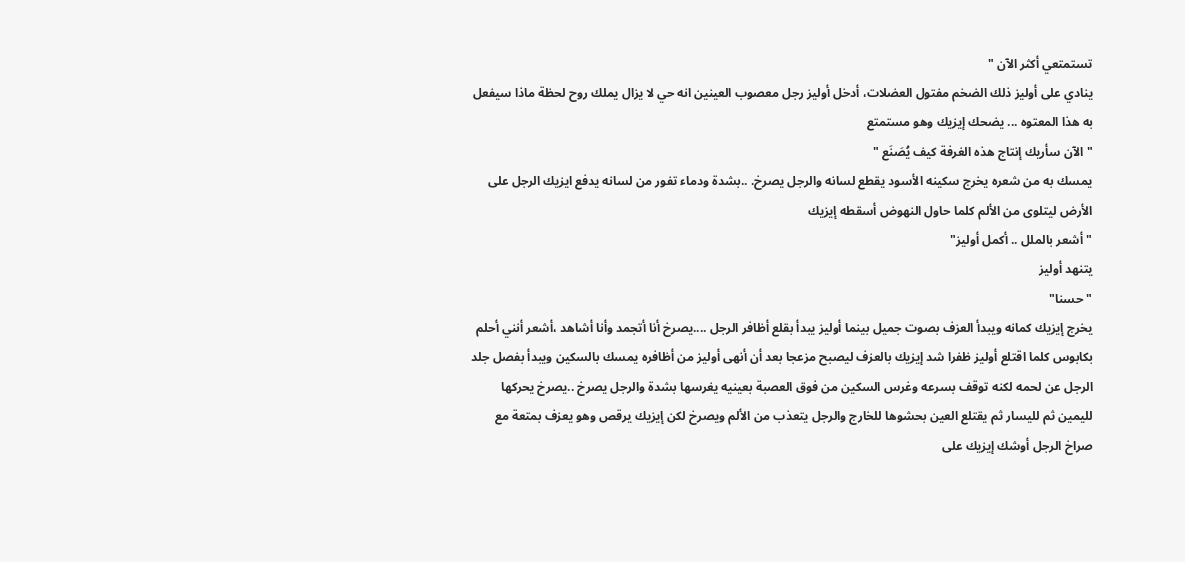تستمتعي أكثر الآن "
ينادي على أوليز ذلك الضخم مفتول العضلات، أدخل أوليز رجل معصوب العينين انه حي لا يزال يملك روح لحظة ماذا سيفعل به هذا المعتوه ... يضحك إيزيك وهو مستمتع
" الآن سأريك إنتاج هذه الغرفة كيف يُصَنَع "
يمسك به من شعره يخرج سكينه الأسود يقطع لسانه والرجل يصرخ. ..بشدة ودماء تفور من لسانه يدفع ايزيك الرجل على الأرض ليتلوى من الألم كلما حاول النهوض أسقطه إيزيك
" أشعر بالملل .. أكمل أوليز"
يتنهد أوليز
" حسنا"
يخرج إيزيك كمانه ويبدأ العزف بصوت جميل بينما أوليز يبدأ بقلع أظافر الرجل ....يصرخ أنا أتجمد وأنا أشاهد ،أشعر أنني أحلم بكابوس كلما اقتلع أوليز ظفرا شد إيزيك بالعزف ليصبح مزعجا بعد أن أنهى أوليز من أظافره يمسك بالسكين ويبدأ بفصل جلد الرجل عن لحمه لكنه توقف بسرعه وغرس السكين من فوق العصبة بعينيه يغرسها بشدة والرجل يصرخ ..يصرخ يحركها لليمين ثم لليسار ثم يقتلع العين بحشوها للخارج والرجل يتعذب من الألم ويصرخ لكن إيزيك يرقص وهو يعزف بمتعة مع صراخ الرجل أوشك إيزيك على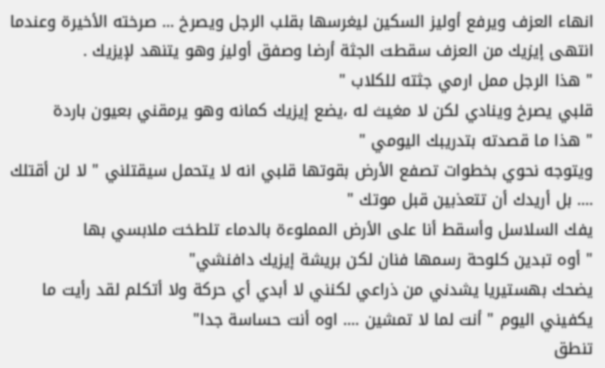انهاء العزف ويرفع أوليز السكين ليغرسها بقلب الرجل ويصرخ ... صرخته الأخيرة وعندما انتهى إيزيك من العزف سقطت الجثة أرضا وصفق أوليز وهو يتنهد لإيزيك .
" هذا الرجل ممل ارمي جثته للكلاب "
قلبي يصرخ وينادي لكن لا مغيث له ،يضع إيزيك كمانه وهو يرمقني بعيون باردة
" هذا ما قصدته بتدريبك اليومي "
ويتوجه نحوي بخطوات تصفع الأرض بقوتها قلبي انه لا يتحمل سيقتلني " لا لن أقتلك .... بل أريدك أن تتعذبين قبل موتك "
يفك السلاسل وأسقط أنا على الأرض المملوءة بالدماء تلطخت ملابسي بها
" أوه تبدين كلوحة رسمها فنان لكن بريشة إيزيك دافنشي"
يضحك بهستيريا يشدني من ذراعي لكنني لا أبدي أي حركة ولا أتكلم لقد رأيت ما يكفيني اليوم " أنت لما لا تمشين .... اوه أنت حساسة جدا"
تنطق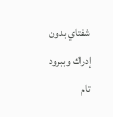شفتاي بدون إدراك وببرود تام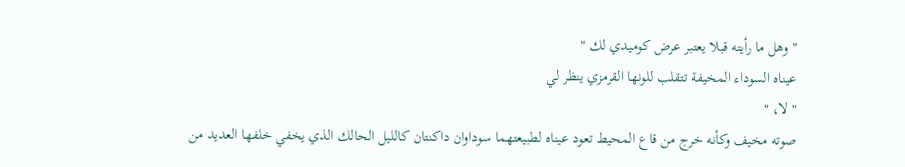" وهل ما رأيته قبلا يعتبر عرض كوميدي لك "
عيناه السوداء المخيفة تتقلب للونها القرمزي ينظر لي
" لا، "
صوته مخيف وكأنه خرج من قاع المحيط تعود عيناه لطبيعتهما سوداوان داكنتان كالليل الحالك الذي يخفي خلفها العديد من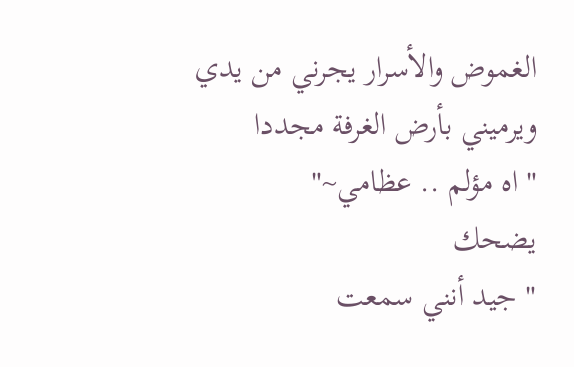الغموض والأسرار يجرني من يدي ويرميني بأرض الغرفة مجددا
" اه مؤلم .. عظامي~"
يضحك
" جيد أنني سمعت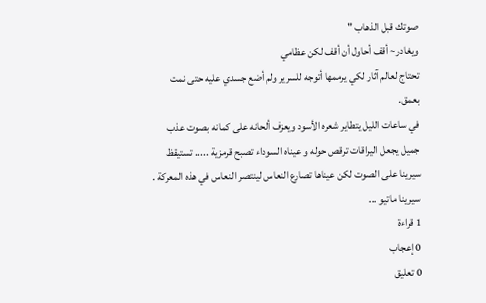صوتك قبل الذهاب "
ويغادر~ أقف أحاول أن أقف لكن عظامي
تحتاج لعالم آثار لكي يرممها أتوجه للسرير ولم أضع جسدي عليه حتى نمت بعمق.
في ساعات الليل يتطاير شعره الأسود ويعزف ألحانه على كمانه بصوت عذب جميل يجعل اليراقات ترقص حوله و عيناه السوداء تصبح قرمزية ..... تستيقظ سيرينا على الصوت لكن عيناها تصارع النعاس لينتصر النعاس في هذه المعركة .
سيرينا ماتيو ...
1 قراءة
0 إعجاب
0 تعليق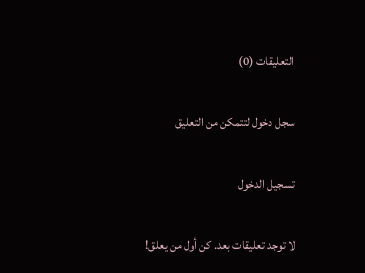التعليقات (0)

سجل دخول لتتمكن من التعليق

تسجيل الدخول

لا توجد تعليقات بعد. كن أول من يعلق!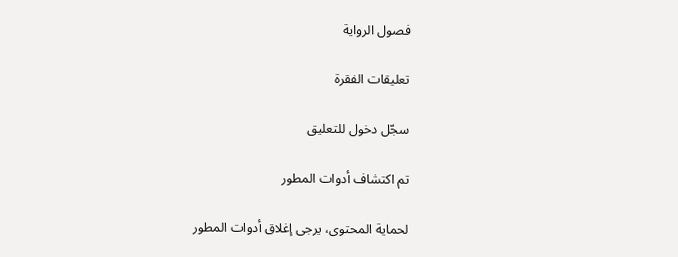فصول الرواية

تعليقات الفقرة

سجّل دخول للتعليق

تم اكتشاف أدوات المطور

لحماية المحتوى، يرجى إغلاق أدوات المطور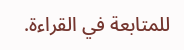للمتابعة في القراءة.